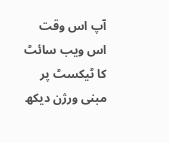آپ اس وقت اس ویب سائٹ کا ٹیکسٹ پر مبنی ورژن دیکھ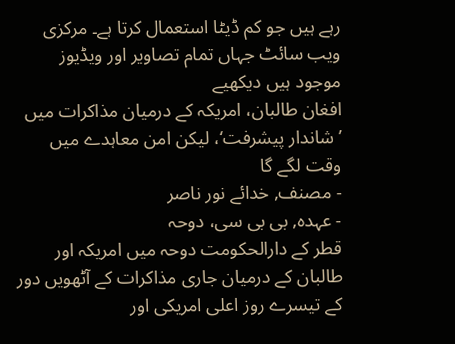رہے ہیں جو کم ڈیٹا استعمال کرتا ہے۔ مرکزی ویب سائٹ جہاں تمام تصاویر اور ویڈیوز موجود ہیں دیکھیے
افغان طالبان، امریکہ کے درمیان مذاکرات میں ’شاندار پیشرفت‘، لیکن امن معاہدے میں وقت لگے گا
- مصنف, خدائے نور ناصر
- عہدہ, بی بی سی، دوحہ
قطر کے دارالحکومت دوحہ میں امریکہ اور طالبان کے درمیان جاری مذاکرات کے آٹھویں دور کے تیسرے روز اعلی امریکی اور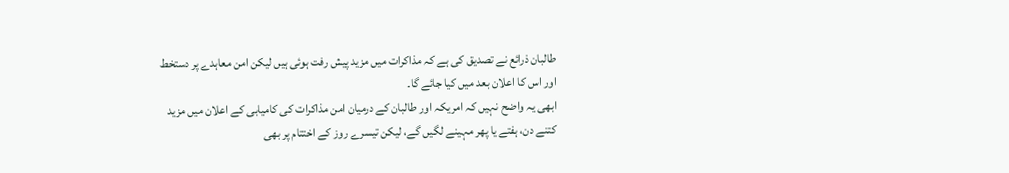طالبان ذرائع نے تصدیق کی ہے کہ مذاکرات میں مزید پیش رفت ہوئی ہیں لیکن امن معاہدے پر دستخط اور اس کا اعلان بعد میں کیا جائے گا۔
ابھی یہ واضح نہیں کہ امریکہ اور طالبان کے درمیان امن مذاکرات کی کامیابی کے اعلان میں مزید کتنے دن، ہفتے یا پھر مہینے لگیں گے، لیکن تیسرے روز کے اختتام پر بھی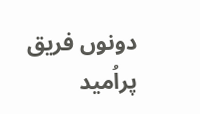دونوں فریق پراُمید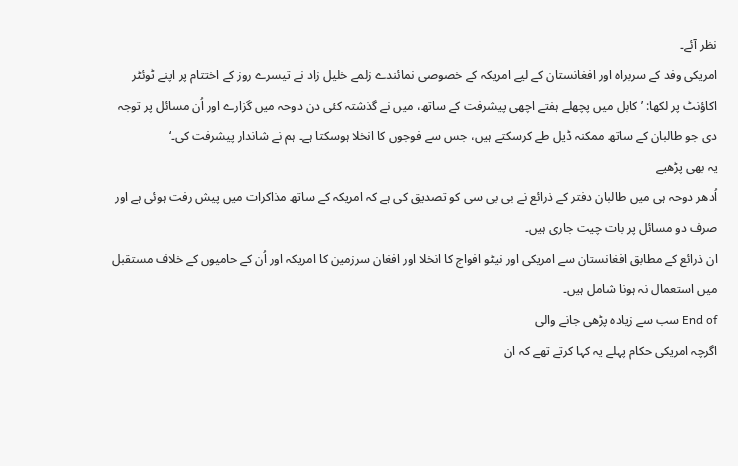نظر آئے۔
امریکی وفد کے سربراہ اور افغانستان کے لیے امریکہ کے خصوصی نمائندے زلمے خلیل زاد نے تیسرے روز کے اختتام پر اپنے ٹوئٹر اکاؤنٹ پر لکھا: ’کابل میں پچھلے ہفتے اچھی پیشرفت کے ساتھ، میں نے گذشتہ کئی دن دوحہ میں گزارے اور اُن مسائل پر توجہ دی جو طالبان کے ساتھ ممکنہ ڈیل طے کرسکتے ہیں، جس سے فوجوں کا انخلا ہوسکتا ہے۔ ہم نے شاندار پیشرفت کی۔‘
یہ بھی پڑھیے
اُدھر دوحہ ہی میں طالبان دفتر کے ذرائع نے بی بی سی کو تصدیق کی ہے کہ امریکہ کے ساتھ مذاکرات میں پیش رفت ہوئی ہے اور صرف دو مسائل پر بات چیت جاری ہیں۔
ان ذرائع کے مطابق افغانستان سے امریکی اور نیٹو افواج کا انخلا اور افغان سرزمین کا امریکہ اور اُن کے حامیوں کے خلاف مستقبل میں استعمال نہ ہونا شامل ہیں۔
End of سب سے زیادہ پڑھی جانے والی
اگرچہ امریکی حکام پہلے یہ کہا کرتے تھے کہ ان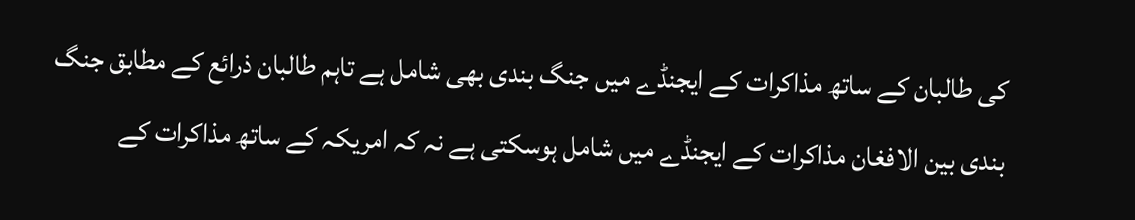کی طالبان کے ساتھ مذاکرات کے ایجنڈے میں جنگ بندی بھی شامل ہے تاہم طالبان ذرائع کے مطابق جنگ بندی بین الافغان مذاکرات کے ایجنڈے میں شامل ہوسکتی ہے نہ کہ امریکہ کے ساتھ مذاکرات کے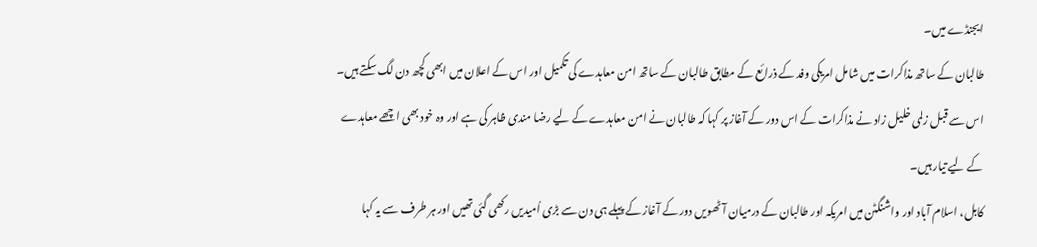ایجنڈے میں۔
طالبان کے ساتھ مذاکرات میں شامل امریکی وفد کے ذرائع کے مطابق طالبان کے ساتھ امن معاہدے کی تکمیل اور اس کے اعلان میں ابھی کچھ دن لگ سکتے ہیں۔
اس سے قبل زلمی خلیل زاد نے مذاکرات کے اس دور کے آغاز پر کہا کہ طالبان نے امن معاہدے کے لیے رضا مندی ظاہر کی ہے اور وہ خود بھی اچھے معاہدے کے لیے تیار ہیں۔
کابل، اسلام آباد اور واشنگٹن میں امریکہ اور طالبان کے درمیان آٹھویں دور کے آغاز کے پہلے ہی دن سے بڑی اُمیدیں رکھی گئی تھیں اور ہر طرف سے یہ کہا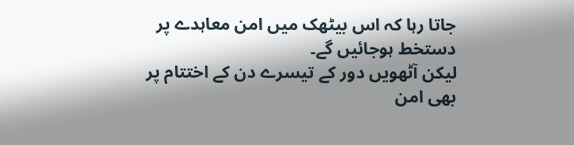جاتا رہا کہ اس بیٹھک میں امن معاہدے پر دستخط ہوجائیں گے۔
لیکن آٹھویں دور کے تیسرے دن کے اختتام پر بھی امن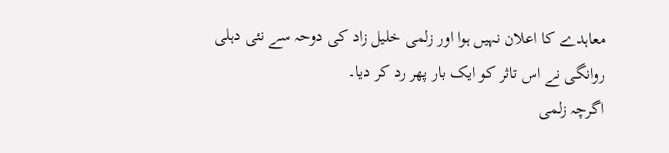معاہدے کا اعلان نہیں ہوا اور زلمی خلیل زاد کی دوحہ سے نئی دہلی روانگی نے اس تاثر کو ایک بار پھر رد کر دیا۔
اگرچہ زلمی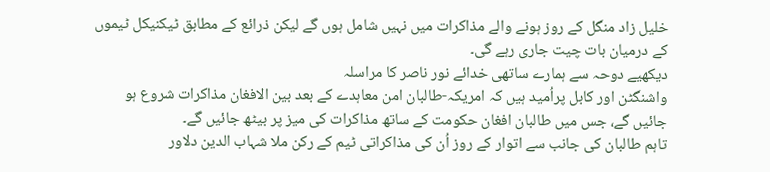خلیل زاد منگل کے روز ہونے والے مذاکرات میں نہیں شامل ہوں گے لیکن ذرائع کے مطابق ٹیکنیکل ٹیموں کے درمیان بات چیت جاری رہے گی۔
دیکھیے دوحہ سے ہمارے ساتھی خدائے نور ناصر کا مراسلہ
واشنگٹن اور کابل پراُمید ہیں کہ امریکہ-طالبان امن معاہدے کے بعد بین الافغان مذاکرات شروع ہو جائیں گے، جس میں طالبان افغان حکومت کے ساتھ مذاکرات کی میز پر بیٹھ جائیں گے۔
تاہم طالبان کی جانب سے اتوار کے روز اُن کی مذاکراتی ٹیم کے رکن ملا شہاب الدین دلاور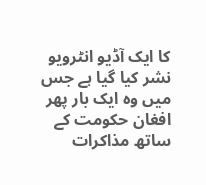کا ایک آڈیو انٹرویو نشر کیا گیا ہے جس میں وہ ایک بار پھر افغان حکومت کے ساتھ مذاکرات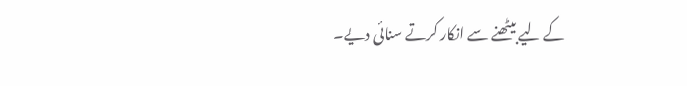کے لیے بیٹھنے سے انکار کرتے سنائی دیے۔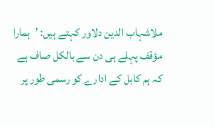ملاشہاب الدین دلاور کہتے ہیں: ’ہمارا مؤقف پہلے ہی دن سے بالکل صاف ہے کہ ہم کابل کے ادارے کو رسمی طور پر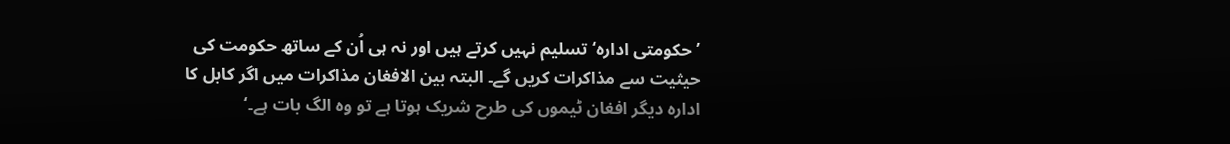’حکومتی ادارہ‘ تسلیم نہیں کرتے ہیں اور نہ ہی اُن کے ساتھ حکومت کی حیثیت سے مذاکرات کریں گے۔ البتہ بین الافغان مذاکرات میں اگر کابل کا ادارہ دیگر افغان ٹیموں کی طرح شریک ہوتا ہے تو وہ الگ بات ہے۔‘